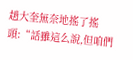趙大奎無奈地搖了搖頭:“話雖這么說,但咱們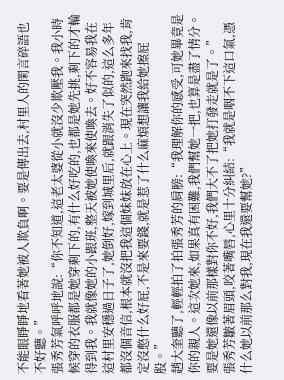不能眼睜睜地看著她被人欺負啊。要是傳出去,村里人的閑言碎語也不好聽。”
張秀芳氣呼呼地說:“你不知道,這老太婆從小就沒少欺壓我。我小時候穿的衣服都是她穿剩下的,有什么好吃的,也都是她先挑,剩下的才輪得到我。我就像她的小跟班,整天被她使喚來使喚去。好不容易我在這村里安穩過日子了,她倒好,嫁到城里后,就跟消失了似的,這么多年都沒個音信,根本就沒把我這個妹妹放在心上。現在突然跑來找我,肯定沒憋什么好屁,不是來要錢,就是惹了什么麻煩想讓我給她擦屁股。”
趙大奎聽了,輕輕拍了拍張秀芳的肩膀:“我理解你的感受,可她畢竟是你的親人。這次她來,如果真有困難,我們幫她一把,也算是盡了情分。要是她還像以前那樣對你不好,我們大不了把她打發走就是了。”
張秀芳皺著眉頭,咬著嘴唇,心里十分糾結:“我就是咽不下這口氣,憑什么她以前那么對我,現在我還要幫她?”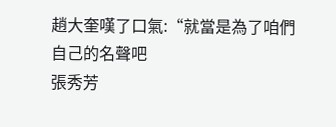趙大奎嘆了口氣:“就當是為了咱們自己的名聲吧
張秀芳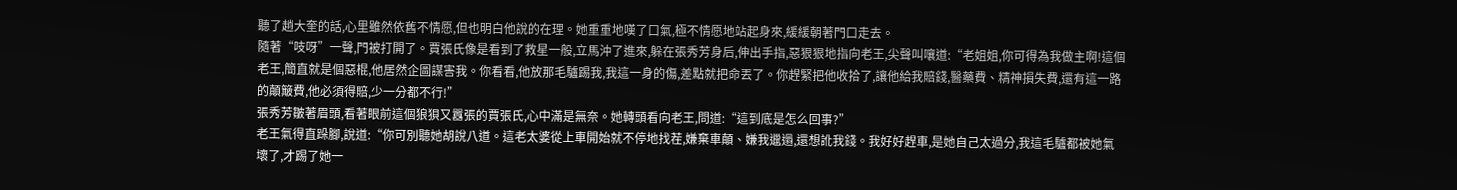聽了趙大奎的話,心里雖然依舊不情愿,但也明白他說的在理。她重重地嘆了口氣,極不情愿地站起身來,緩緩朝著門口走去。
隨著“吱呀”一聲,門被打開了。賈張氏像是看到了救星一般,立馬沖了進來,躲在張秀芳身后,伸出手指,惡狠狠地指向老王,尖聲叫嚷道:“老姐姐,你可得為我做主啊!這個老王,簡直就是個惡棍,他居然企圖謀害我。你看看,他放那毛驢踢我,我這一身的傷,差點就把命丟了。你趕緊把他收拾了,讓他給我賠錢,醫藥費、精神損失費,還有這一路的顛簸費,他必須得賠,少一分都不行!”
張秀芳皺著眉頭,看著眼前這個狼狽又囂張的賈張氏,心中滿是無奈。她轉頭看向老王,問道:“這到底是怎么回事?”
老王氣得直跺腳,說道:“你可別聽她胡說八道。這老太婆從上車開始就不停地找茬,嫌棄車顛、嫌我邋遢,還想訛我錢。我好好趕車,是她自己太過分,我這毛驢都被她氣壞了,才踢了她一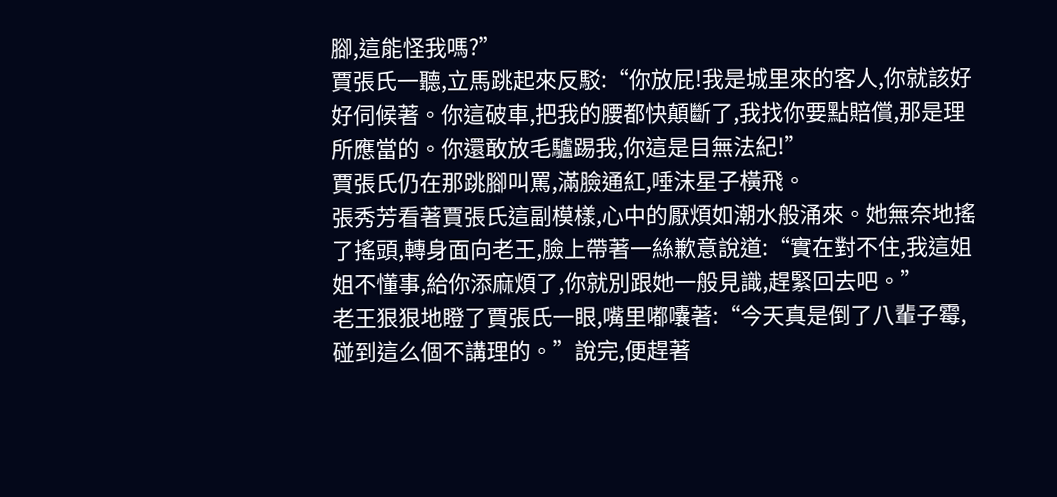腳,這能怪我嗎?”
賈張氏一聽,立馬跳起來反駁:“你放屁!我是城里來的客人,你就該好好伺候著。你這破車,把我的腰都快顛斷了,我找你要點賠償,那是理所應當的。你還敢放毛驢踢我,你這是目無法紀!”
賈張氏仍在那跳腳叫罵,滿臉通紅,唾沫星子橫飛。
張秀芳看著賈張氏這副模樣,心中的厭煩如潮水般涌來。她無奈地搖了搖頭,轉身面向老王,臉上帶著一絲歉意說道:“實在對不住,我這姐姐不懂事,給你添麻煩了,你就別跟她一般見識,趕緊回去吧。”
老王狠狠地瞪了賈張氏一眼,嘴里嘟囔著:“今天真是倒了八輩子霉,碰到這么個不講理的。”說完,便趕著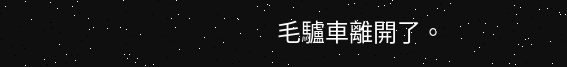毛驢車離開了。